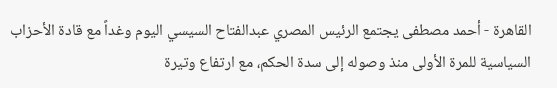القاهرة - أحمد مصطفى يجتمع الرئيس المصري عبدالفتاح السيسي اليوم وغداً مع قادة الأحزاب السياسية للمرة الأولى منذ وصوله إلى سدة الحكم، مع ارتفاع وتيرة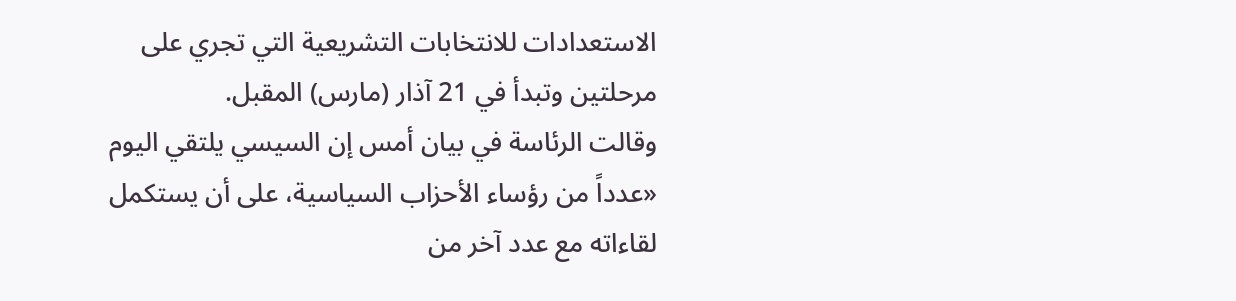الاستعدادات للانتخابات التشريعية التي تجري على مرحلتين وتبدأ في 21 آذار (مارس) المقبل.
وقالت الرئاسة في بيان أمس إن السيسي يلتقي اليوم «عدداً من رؤساء الأحزاب السياسية، على أن يستكمل لقاءاته مع عدد آخر من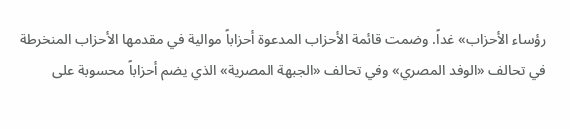رؤساء الأحزاب» غداً. وضمت قائمة الأحزاب المدعوة أحزاباً موالية في مقدمها الأحزاب المنخرطة في تحالف «الوفد المصري» وفي تحالف «الجبهة المصرية» الذي يضم أحزاباً محسوبة على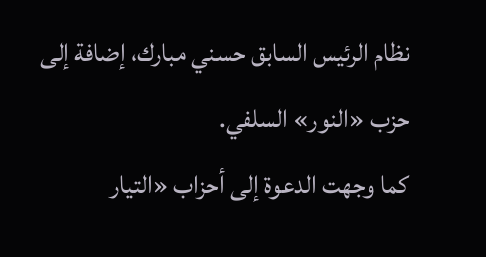نظام الرئيس السابق حسني مبارك، إضافة إلى حزب «النور» السلفي.
كما وجهت الدعوة إلى أحزاب «التيار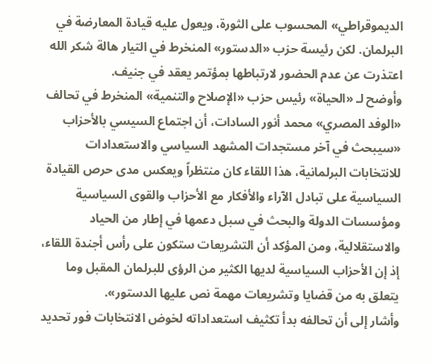الديموقراطي» المحسوب على الثورة، ويعول عليه قيادة المعارضة في البرلمان. لكن رئيسة حزب «الدستور» المنخرط في التيار هالة شكر الله اعتذرت عن عدم الحضور لارتباطها بمؤتمر يعقد في جنيف.
وأوضح لـ «الحياة» رئيس حزب «الإصلاح والتنمية» المنخرط في تحالف «الوفد المصري» محمد أنور السادات، أن اجتماع السيسي بالأحزاب «سيبحث في آخر مستجدات المشهد السياسي والاستعدادات للانتخابات البرلمانية، هذا اللقاء كان منتظراً ويعكس مدى حرص القيادة السياسية على تبادل الآراء والأفكار مع الأحزاب والقوى السياسية ومؤسسات الدولة والبحث في سبل دعمها في إطار من الحياد والاستقلالية، ومن المؤكد أن التشريعات ستكون على رأس أجندة اللقاء، إذ إن الأحزاب السياسية لديها الكثير من الرؤى للبرلمان المقبل وما يتعلق به من قضايا وتشريعات مهمة نص عليها الدستور».
وأشار إلى أن تحالفه بدأ تكثيف استعداداته لخوض الانتخابات فور تحديد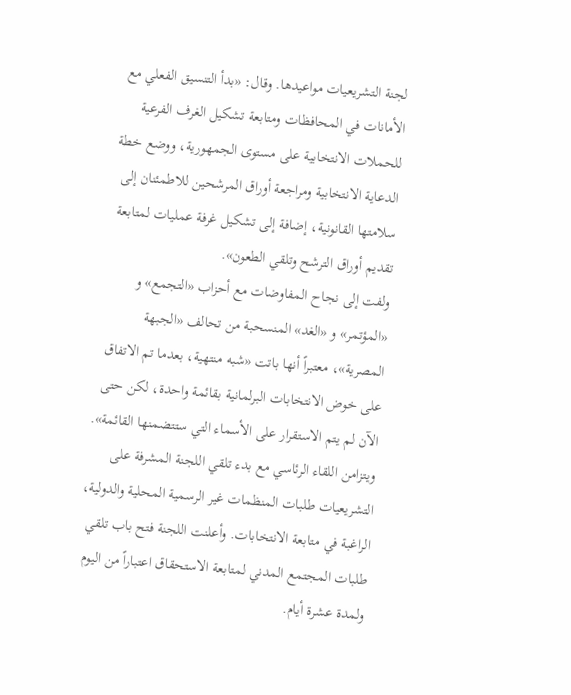لجنة التشريعيات مواعيدها. وقال: «بدأ التنسيق الفعلي مع الأمانات في المحافظات ومتابعة تشكيل الغرف الفرعية للحملات الانتخابية على مستوى الجمهورية، ووضع خطة الدعاية الانتخابية ومراجعة أوراق المرشحين للاطمئنان إلى سلامتها القانونية، إضافة إلى تشكيل غرفة عمليات لمتابعة تقديم أوراق الترشح وتلقي الطعون».
ولفت إلى نجاح المفاوضات مع أحزاب «التجمع» و «المؤتمر» و «الغد» المنسحبة من تحالف «الجبهة المصرية»، معتبراً أنها باتت «شبه منتهية، بعدما تم الاتفاق على خوض الانتخابات البرلمانية بقائمة واحدة، لكن حتى الآن لم يتم الاستقرار على الأسماء التي ستتضمنها القائمة».
ويتزامن اللقاء الرئاسي مع بدء تلقي اللجنة المشرفة على التشريعيات طلبات المنظمات غير الرسمية المحلية والدولية، الراغبة في متابعة الانتخابات. وأعلنت اللجنة فتح باب تلقي طلبات المجتمع المدني لمتابعة الاستحقاق اعتباراً من اليوم ولمدة عشرة أيام.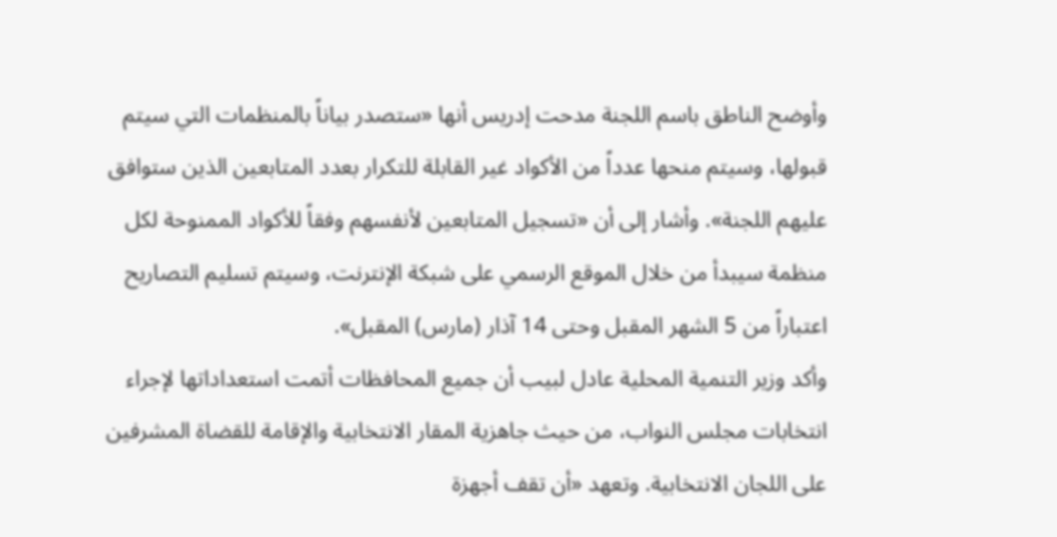وأوضح الناطق باسم اللجنة مدحت إدريس أنها «ستصدر بياناً بالمنظمات التي سيتم قبولها، وسيتم منحها عدداً من الأكواد غير القابلة للتكرار بعدد المتابعين الذين ستوافق عليهم اللجنة». وأشار إلى أن «تسجيل المتابعين لأنفسهم وفقاً للأكواد الممنوحة لكل منظمة سيبدأ من خلال الموقع الرسمي على شبكة الإنترنت، وسيتم تسليم التصاريح اعتباراً من 5 الشهر المقبل وحتى 14 آذار (مارس) المقبل».
وأكد وزير التنمية المحلية عادل لبيب أن جميع المحافظات أتمت استعداداتها لإجراء انتخابات مجلس النواب، من حيث جاهزية المقار الانتخابية والإقامة للقضاة المشرفين على اللجان الانتخابية. وتعهد «أن تقف أجهزة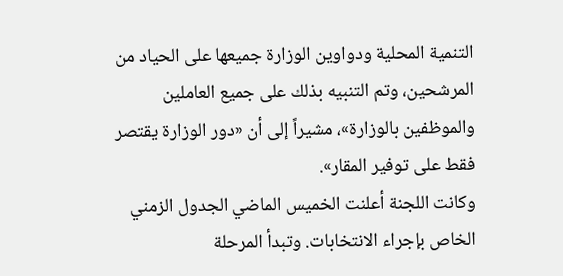التنمية المحلية ودواوين الوزارة جميعها على الحياد من المرشحين، وتم التنبيه بذلك على جميع العاملين والموظفين بالوزارة»، مشيراً إلى أن «دور الوزارة يقتصر فقط على توفير المقار».
وكانت اللجنة أعلنت الخميس الماضي الجدول الزمني الخاص بإجراء الانتخابات. وتبدأ المرحلة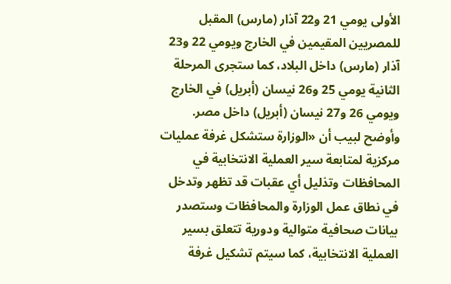الأولى يومي 21 و22 آذار (مارس) المقبل للمصريين المقيمين في الخارج ويومي 22 و23 آذار (مارس) داخل البلاد، كما ستجرى المرحلة الثانية يومي 25 و26 نيسان (أبريل) في الخارج ويومي 26 و27 نيسان (أبريل) داخل مصر.
وأوضح لبيب أن «الوزارة ستشكل غرفة عمليات مركزية لمتابعة سير العملية الانتخابية في المحافظات وتذليل أي عقبات قد تظهر وتدخل في نطاق عمل الوزارة والمحافظات وستصدر بيانات صحافية متوالية ودورية تتعلق بسير العملية الانتخابية، كما سيتم تشكيل غرفة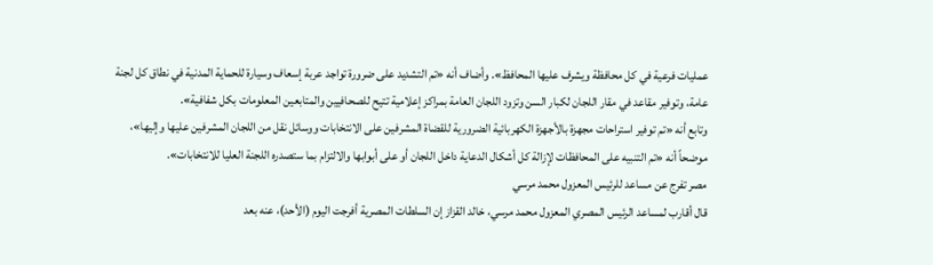عمليات فرعية في كل محافظة ويشرف عليها المحافظ». وأضاف أنه «تم التشديد على ضرورة تواجد عربة إسعاف وسيارة للحماية المدنية في نطاق كل لجنة عامة، وتوفير مقاعد في مقار اللجان لكبار السن وتزود اللجان العامة بمراكز إعلامية تتيح للصحافيين والمتابعين المعلومات بكل شفافية».
وتابع أنه «تم توفير استراحات مجهزة بالأجهزة الكهربائية الضرورية للقضاة المشرفين على الانتخابات ووسائل نقل من اللجان المشرفين عليها وإليها»، موضحاً أنه «تم التنبيه على المحافظات لإزالة كل أشكال الدعاية داخل اللجان أو على أبوابها والالتزام بما ستصدره اللجنة العليا للانتخابات».
مصر تفرج عن مساعد للرئيس المعزول محمد مرسي
قال أقارب لمساعد الرئيس المصري المعزول محمد مرسي، خالد القزاز إن السلطات المصرية أفرجت اليوم (الأحد)، عنه بعد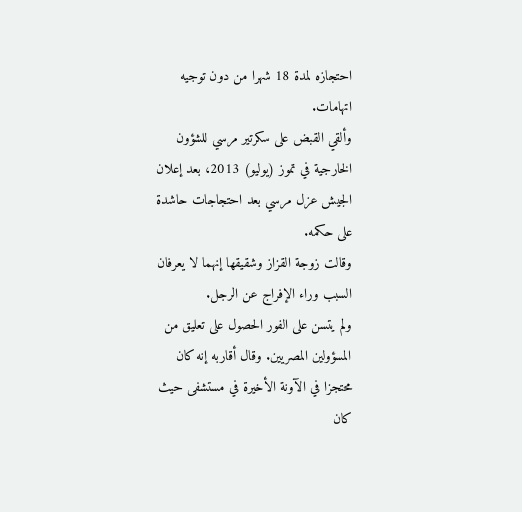احتجازه لمدة 18 شهرا من دون توجيه اتهامات.
وألقي القبض على سكرتير مرسي للشؤون الخارجية في تموز (يوليو) 2013، بعد إعلان الجيش عزل مرسي بعد احتجاجات حاشدة على حكمه.
وقالت زوجة القزاز وشقيقها إنهما لا يعرفان السبب وراء الإفراج عن الرجل.
ولم يتسن على الفور الحصول على تعليق من المسؤولين المصريين. وقال أقاربه إنه كان محتجزا في الآونة الأخيرة في مستشفى حيث كان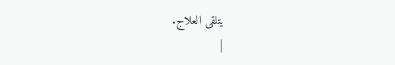يتلقى العلاج.
|